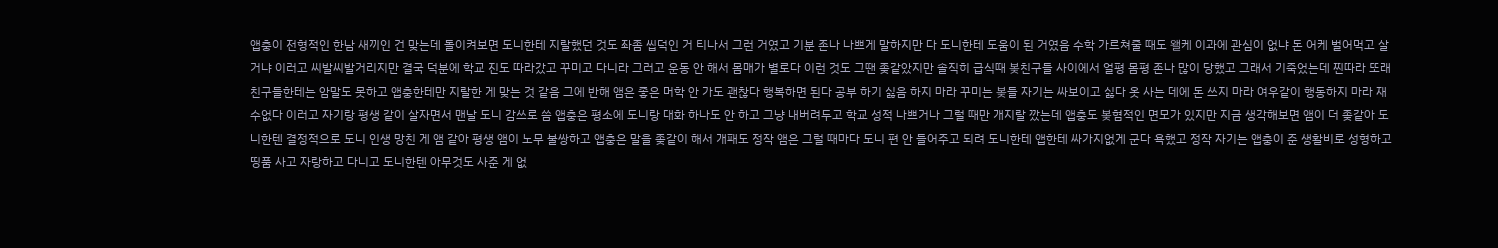앱충이 전형적인 한남 새끼인 건 맞는데 돌이켜보면 도니한테 지랄했던 것도 좌좀 씹덕인 거 티나서 그런 거였고 기분 존나 나쁘게 말하지만 다 도니한테 도움이 된 거였음 수학 가르쳐줄 때도 왤케 이과에 관심이 없냐 돈 어케 벌어먹고 살 거냐 이러고 씨발씨발거리지만 결국 덕분에 학교 진도 따라갔고 꾸미고 다니라 그러고 운동 안 해서 몸매가 별로다 이런 것도 그땐 좆같았지만 솔직히 급식때 봊친구들 사이에서 얼평 몸평 존나 많이 당했고 그래서 기죽었는데 찐따라 또래 친구들한테는 암말도 못하고 앱충한테만 지랄한 게 맞는 것 같음 그에 반해 앰은 좋은 머학 안 가도 괜찮다 행복하면 된다 공부 하기 싫음 하지 마라 꾸미는 봊들 자기는 싸보이고 싫다 옷 사는 데에 돈 쓰지 마라 여우같이 행동하지 마라 재수없다 이러고 자기랑 평생 같이 살자면서 맨날 도니 감쓰로 씀 앱충은 평소에 도니랑 대화 하나도 안 하고 그냥 내버려두고 학교 성적 나쁘거나 그럴 때만 개지랄 깠는데 앱충도 봊혐적인 면모가 있지만 지금 생각해보면 앰이 더 좆같아 도니한텐 결정적으로 도니 인생 망친 게 앰 같아 평생 앰이 노무 불쌍하고 앱충은 말을 좆같이 해서 개패도 정작 앰은 그럴 때마다 도니 편 안 들어주고 되려 도니한테 앱한테 싸가지없게 군다 욕했고 정작 자기는 앱충이 준 생활비로 성형하고 띵품 사고 자랑하고 다니고 도니한텐 아무것도 사준 게 없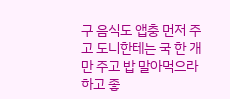구 음식도 앱충 먼저 주고 도니한테는 국 한 개만 주고 밥 말아먹으라 하고 좋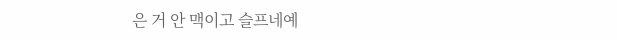은 거 안 맥이고 슬프네예